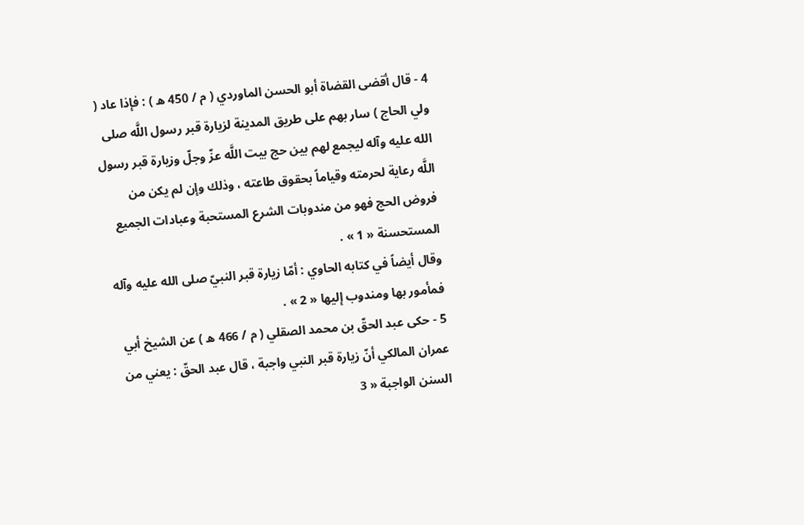4 - قال أقضى القضاة أبو الحسن الماوردي ( م / 450 ه ) : فإذا عاد ( ولي الحاج ) سار بهم على طريق المدينة لزيارة قبر رسول اللَّه صلى الله عليه وآله ليجمع لهم بين حج بيت اللَّه عزّ وجلّ وزيارة قبر رسول اللَّه رعاية لحرمته وقياماً بحقوق طاعته ، وذلك وإن لم يكن من فروض الحج فهو من مندوبات الشرع المستحبة وعبادات الجميع المستحسنة « 1 » .
وقال أيضاً في كتابه الحاوي : أمّا زيارة قبر النبيّ صلى الله عليه وآله فمأمور بها ومندوب إليها « 2 » .
5 - حكى عبد الحقّ بن محمد الصقلي ( م / 466 ه ) عن الشيخ أبي عمران المالكي أنّ زيارة قبر النبي واجبة ، قال عبد الحقّ : يعني من السنن الواجبة « 3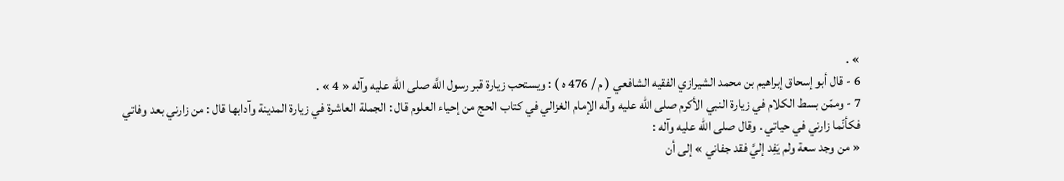» .
6 - قال أبو إسحاق إبراهيم بن محمد الشيرازي الفقيه الشافعي ( م / 476 ه ) : ويستحب زيارة قبر رسول اللَّه صلى الله عليه وآله « 4 » .
7 - وممّن بسط الكلام في زيارة النبي الأكرم صلى الله عليه وآله الإمام الغزالي في كتاب الحج من إحياء العلوم قال : الجملة العاشرة في زيارة المدينة وآدابها قال : من زارني بعد وفاتي فكأنّما زارني في حياتي . وقال صلى الله عليه وآله :
« من وجد سعة ولم يَفِد إليَّ فقد جفاني » إلى أن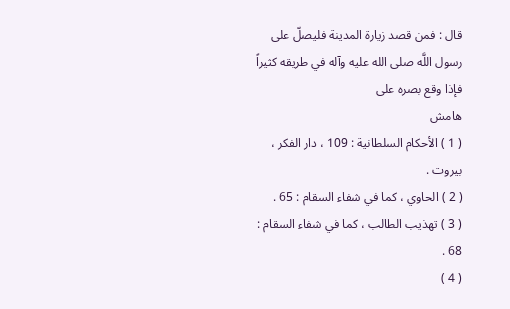قال : فمن قصد زيارة المدينة فليصلّ على رسول اللَّه صلى الله عليه وآله في طريقه كثيراً فإذا وقع بصره على
هامش
( 1 ) الأحكام السلطانية : 109 ، دار الفكر ، بيروت .
( 2 ) الحاوي ، كما في شفاء السقام : 65 .
( 3 ) تهذيب الطالب ، كما في شفاء السقام : 68 .
( 4 )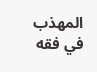المهذب في فقه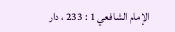الإمام الشافعي 1 : 233 ، دار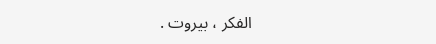الفكر ، بيروت .